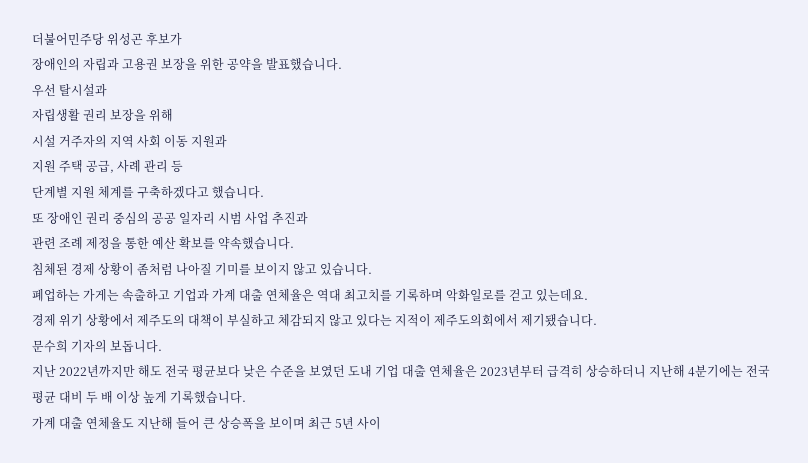더불어민주당 위성곤 후보가
장애인의 자립과 고용권 보장을 위한 공약을 발표했습니다.
우선 탈시설과
자립생활 권리 보장을 위해
시설 거주자의 지역 사회 이동 지원과
지원 주택 공급, 사례 관리 등
단계별 지원 체계를 구축하겠다고 했습니다.
또 장애인 권리 중심의 공공 일자리 시범 사업 추진과
관련 조례 제정을 통한 예산 확보를 약속했습니다.
침체된 경제 상황이 좀처럼 나아질 기미를 보이지 않고 있습니다.
폐업하는 가게는 속출하고 기업과 가계 대출 연체율은 역대 최고치를 기록하며 악화일로를 걷고 있는데요.
경제 위기 상황에서 제주도의 대책이 부실하고 체감되지 않고 있다는 지적이 제주도의회에서 제기됐습니다.
문수희 기자의 보돕니다.
지난 2022년까지만 해도 전국 평균보다 낮은 수준을 보였던 도내 기업 대출 연체율은 2023년부터 급격히 상승하더니 지난해 4분기에는 전국 평균 대비 두 배 이상 높게 기록했습니다.
가계 대출 연체율도 지난해 들어 큰 상승폭을 보이며 최근 5년 사이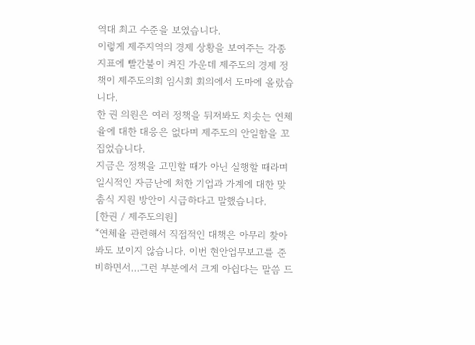역대 최고 수준을 보였습니다.
이렇게 제주지역의 경제 상황을 보여주는 각종 지표에 빨간불이 켜진 가운데 제주도의 경제 정책이 제주도의회 임시회 회의에서 도마에 올랐습니다.
한 권 의원은 여러 정책을 뒤져봐도 치솟는 연체율에 대한 대응은 없다며 제주도의 안일함을 꼬집었습니다.
지금은 정책을 고민할 때가 아닌 실행할 때라며 일시적인 자금난에 처한 기업과 가계에 대한 맞춤식 지원 방안이 시급하다고 말했습니다.
[한권 / 제주도의원]
“연체율 관련해서 직접적인 대책은 아무리 찾아봐도 보이지 않습니다. 이번 현안업무보고를 준비하면서...그런 부분에서 크게 아쉽다는 말씀 드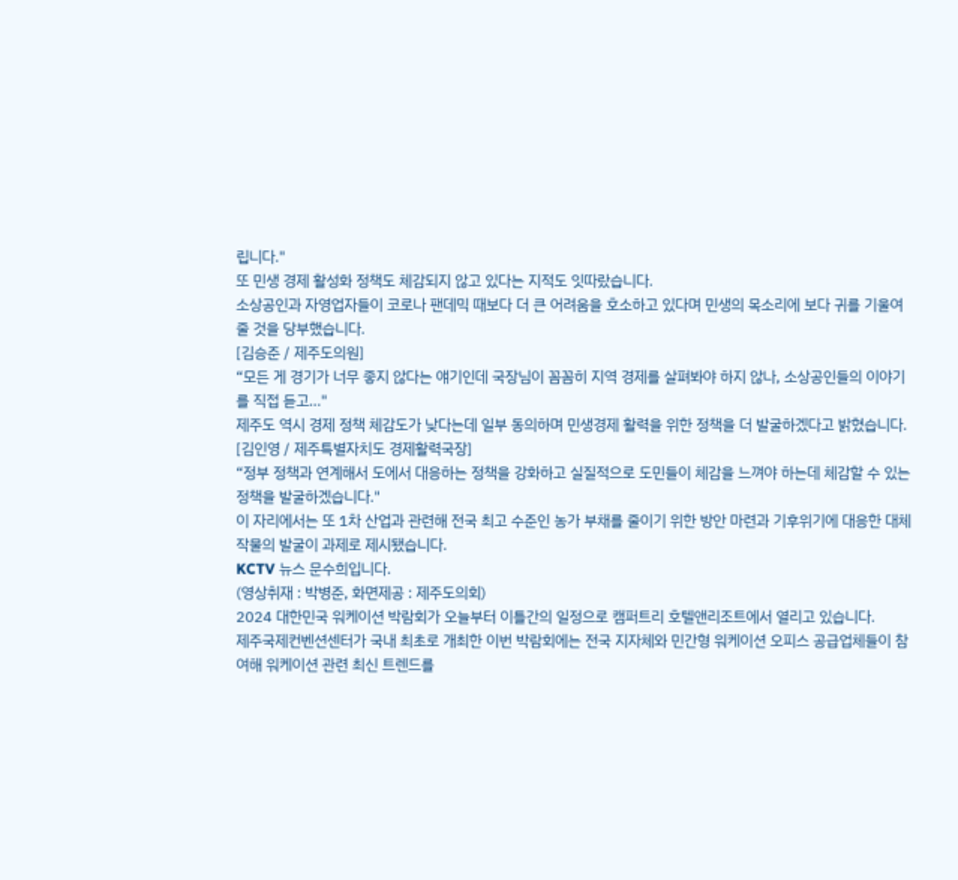립니다."
또 민생 경제 활성화 정책도 체감되지 않고 있다는 지적도 잇따랐습니다.
소상공인과 자영업자들이 코로나 팬데믹 때보다 더 큰 어려움을 호소하고 있다며 민생의 목소리에 보다 귀를 기울여 줄 것을 당부했습니다.
[김승준 / 제주도의원]
“모든 게 경기가 너무 좋지 않다는 얘기인데 국장님이 꼼꼼히 지역 경제를 살펴봐야 하지 않나, 소상공인들의 이야기를 직접 듣고..."
제주도 역시 경제 정책 체감도가 낮다는데 일부 동의하며 민생경제 활력을 위한 정책을 더 발굴하겠다고 밝혔습니다.
[김인영 / 제주특별자치도 경제활력국장]
“정부 정책과 연계해서 도에서 대응하는 정책을 강화하고 실질적으로 도민들이 체감을 느껴야 하는데 체감할 수 있는 정책을 발굴하겠습니다."
이 자리에서는 또 1차 산업과 관련해 전국 최고 수준인 농가 부채를 줄이기 위한 방안 마련과 기후위기에 대응한 대체 작물의 발굴이 과제로 제시됐습니다.
KCTV 뉴스 문수희입니다.
(영상취재 : 박병준, 화면제공 : 제주도의회)
2024 대한민국 워케이션 박람회가 오늘부터 이틀간의 일정으로 캠퍼트리 호텔앤리조트에서 열리고 있습니다.
제주국제컨벤션센터가 국내 최초로 개최한 이번 박람회에는 전국 지자체와 민간형 워케이션 오피스 공급업체들이 참여해 워케이션 관련 최신 트렌드를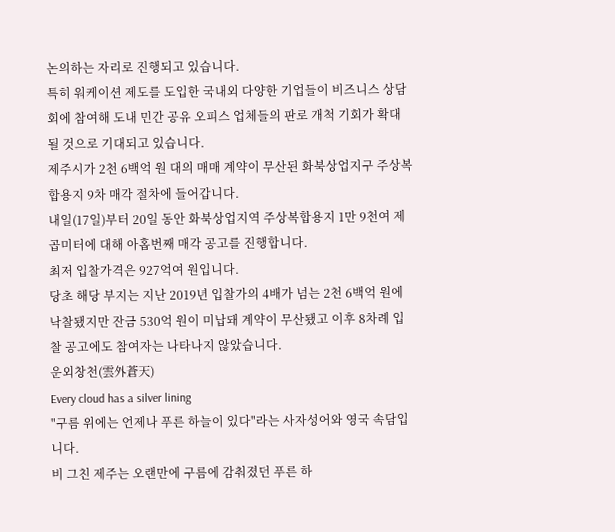논의하는 자리로 진행되고 있습니다.
특히 워케이션 제도를 도입한 국내외 다양한 기업들이 비즈니스 상담회에 참여해 도내 민간 공유 오피스 업체들의 판로 개척 기회가 확대될 것으로 기대되고 있습니다.
제주시가 2천 6백억 원 대의 매매 계약이 무산된 화북상업지구 주상복합용지 9차 매각 절차에 들어갑니다.
내일(17일)부터 20일 동안 화북상업지역 주상복합용지 1만 9천여 제곱미터에 대해 아홉번째 매각 공고를 진행합니다.
최저 입찰가격은 927억여 원입니다.
당초 해당 부지는 지난 2019년 입찰가의 4배가 넘는 2천 6백억 원에 낙찰됐지만 잔금 530억 원이 미납돼 계약이 무산됐고 이후 8차례 입찰 공고에도 참여자는 나타나지 않았습니다.
운외창천(雲外蒼天)
Every cloud has a silver lining
"구름 위에는 언제나 푸른 하늘이 있다"라는 사자성어와 영국 속담입니다.
비 그친 제주는 오랜만에 구름에 감춰졌던 푸른 하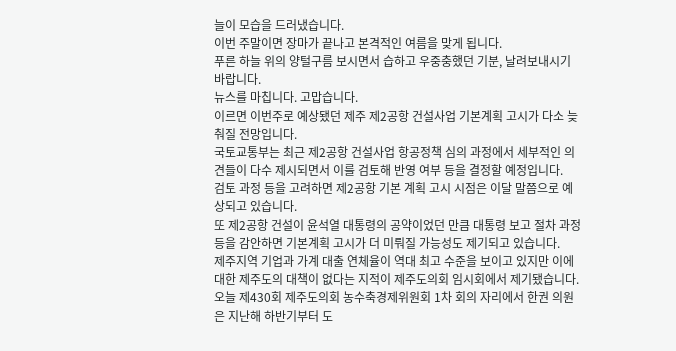늘이 모습을 드러냈습니다.
이번 주말이면 장마가 끝나고 본격적인 여름을 맞게 됩니다.
푸른 하늘 위의 양털구름 보시면서 습하고 우중충했던 기분, 날려보내시기 바랍니다.
뉴스를 마칩니다. 고맙습니다.
이르면 이번주로 예상됐던 제주 제2공항 건설사업 기본계획 고시가 다소 늦춰질 전망입니다.
국토교통부는 최근 제2공항 건설사업 항공정책 심의 과정에서 세부적인 의견들이 다수 제시되면서 이를 검토해 반영 여부 등을 결정할 예정입니다.
검토 과정 등을 고려하면 제2공항 기본 계획 고시 시점은 이달 말쯤으로 예상되고 있습니다.
또 제2공항 건설이 윤석열 대통령의 공약이었던 만큼 대통령 보고 절차 과정 등을 감안하면 기본계획 고시가 더 미뤄질 가능성도 제기되고 있습니다.
제주지역 기업과 가계 대출 연체율이 역대 최고 수준을 보이고 있지만 이에 대한 제주도의 대책이 없다는 지적이 제주도의회 임시회에서 제기됐습니다.
오늘 제430회 제주도의회 농수축경제위원회 1차 회의 자리에서 한권 의원은 지난해 하반기부터 도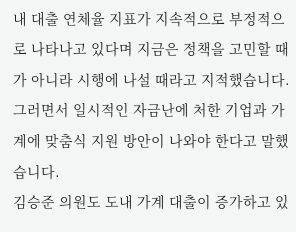내 대출 연체율 지표가 지속적으로 부정적으로 나타나고 있다며 지금은 정책을 고민할 때가 아니라 시행에 나설 때라고 지적했습니다.
그러면서 일시적인 자금난에 처한 기업과 가계에 맞춤식 지원 방안이 나와야 한다고 말했습니다.
김승준 의원도 도내 가계 대출이 증가하고 있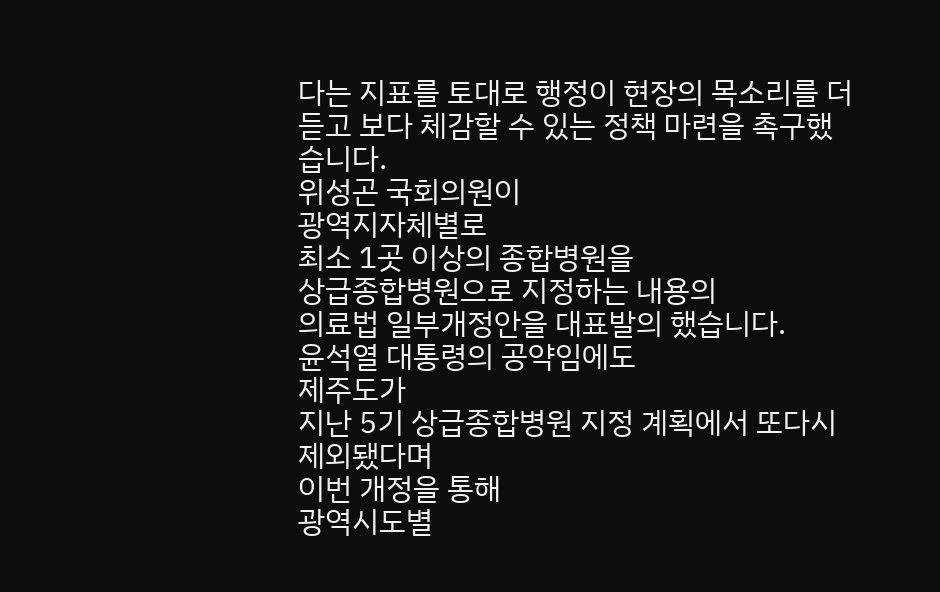다는 지표를 토대로 행정이 현장의 목소리를 더 듣고 보다 체감할 수 있는 정책 마련을 촉구했습니다.
위성곤 국회의원이
광역지자체별로
최소 1곳 이상의 종합병원을
상급종합병원으로 지정하는 내용의
의료법 일부개정안을 대표발의 했습니다.
윤석열 대통령의 공약임에도
제주도가
지난 5기 상급종합병원 지정 계획에서 또다시 제외됐다며
이번 개정을 통해
광역시도별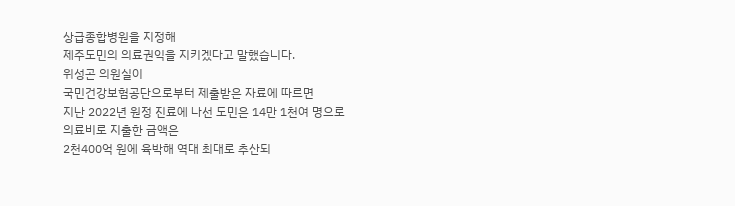상급종합병원을 지정해
제주도민의 의료권익을 지키겠다고 말했습니다.
위성곤 의원실이
국민건강보험공단으로부터 제출받은 자료에 따르면
지난 2022년 원정 진료에 나선 도민은 14만 1천여 명으로
의료비로 지출한 금액은
2천400억 원에 육박해 역대 최대로 추산되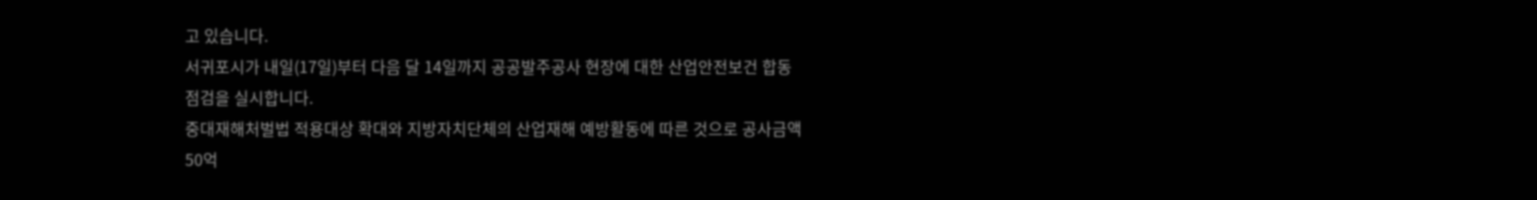고 있습니다.
서귀포시가 내일(17일)부터 다음 달 14일까지 공공발주공사 현장에 대한 산업안전보건 합동 점검을 실시합니다.
중대재해처벌법 적용대상 확대와 지방자치단체의 산업재해 예방활동에 따른 것으로 공사금액 50억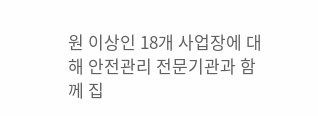원 이상인 18개 사업장에 대해 안전관리 전문기관과 함께 집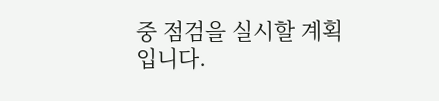중 점검을 실시할 계획입니다.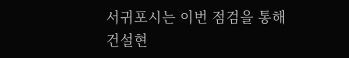서귀포시는 이번 점검을 통해 건설현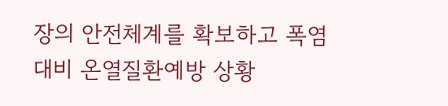장의 안전체계를 확보하고 폭염대비 온열질환예방 상황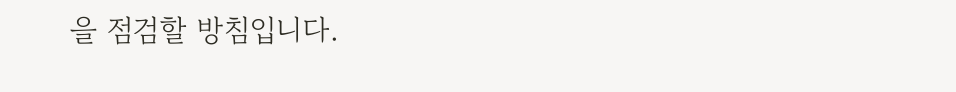을 점검할 방침입니다.